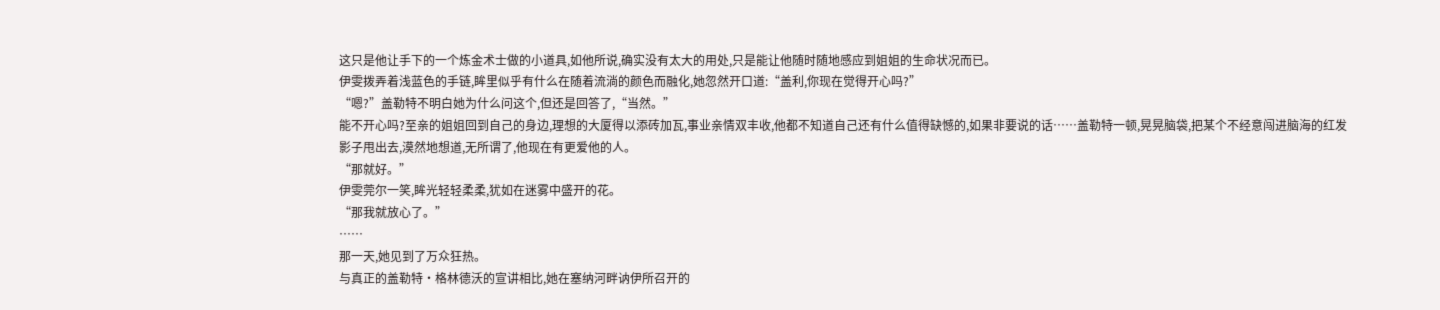这只是他让手下的一个炼金术士做的小道具,如他所说,确实没有太大的用处,只是能让他随时随地感应到姐姐的生命状况而已。
伊雯拨弄着浅蓝色的手链,眸里似乎有什么在随着流淌的颜色而融化,她忽然开口道:“盖利,你现在觉得开心吗?”
“嗯?”盖勒特不明白她为什么问这个,但还是回答了,“当然。”
能不开心吗?至亲的姐姐回到自己的身边,理想的大厦得以添砖加瓦,事业亲情双丰收,他都不知道自己还有什么值得缺憾的,如果非要说的话……盖勒特一顿,晃晃脑袋,把某个不经意闯进脑海的红发影子甩出去,漠然地想道,无所谓了,他现在有更爱他的人。
“那就好。”
伊雯莞尔一笑,眸光轻轻柔柔,犹如在迷雾中盛开的花。
“那我就放心了。”
……
那一天,她见到了万众狂热。
与真正的盖勒特·格林德沃的宣讲相比,她在塞纳河畔讷伊所召开的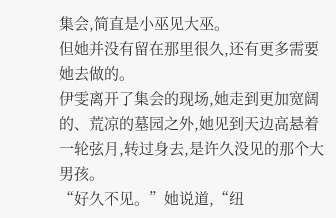集会,简直是小巫见大巫。
但她并没有留在那里很久,还有更多需要她去做的。
伊雯离开了集会的现场,她走到更加宽阔的、荒凉的墓园之外,她见到天边高悬着一轮弦月,转过身去,是许久没见的那个大男孩。
“好久不见。”她说道,“纽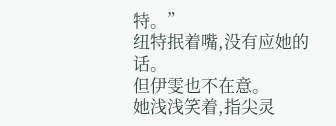特。”
纽特抿着嘴,没有应她的话。
但伊雯也不在意。
她浅浅笑着,指尖灵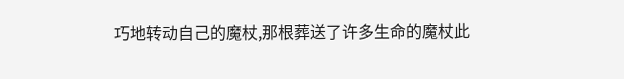巧地转动自己的魔杖,那根葬送了许多生命的魔杖此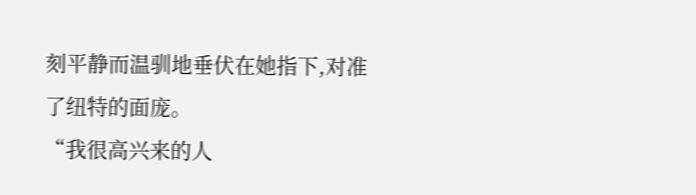刻平静而温驯地垂伏在她指下,对准了纽特的面庞。
“我很高兴来的人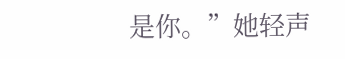是你。”她轻声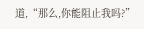道,“那么,你能阻止我吗?”